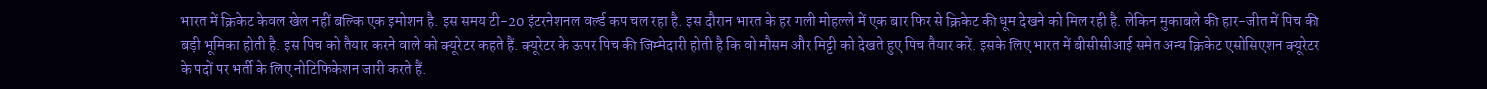भारत में क्रिकेट केवल खेल नहीं बल्कि एक इमोशन है. इस समय टी-20 इंटरनेशनल वर्ल्ड कप चल रहा है. इस दौरान भारत के हर गली मोहल्ले में एक बार फिर से क्रिकेट की धूम देखने को मिल रही है. लेकिन मुकाबले की हार-जीत में पिच की बड़ी भूमिका होती है. इस पिच को तैयार करने वाले को क्यूरेटर कहते हैं. क्यूरेटर के ऊपर पिच की जिम्मेदारी होती है कि वो मौसम और मिट्टी को देखते हुए पिच तैयार करें. इसके लिए भारत में बीसीसीआई समेत अन्य क्रिकेट एसोसिएशन क्यूरेटर के पदों पर भर्ती के लिए नोटिफिकेशन जारी करते हैं.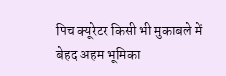पिच क्यूरेटर किसी भी मुकाबले में बेहद अहम भूमिका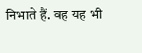निभाते हैं. वह यह भी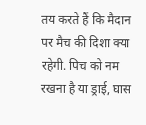तय करते हैं कि मैदान पर मैच की दिशा क्या रहेगी. पिच को नम रखना है या ड्राई, घास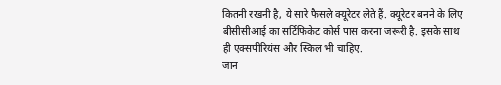कितनी रखनी है, ये सारे फैसले क्यूरेटर लेते हैं. क्यूरेटर बनने के लिए बीसीसीआई का सर्टिफिकेट कोर्स पास करना जरूरी है. इसके साथ ही एक्सपीरियंस और स्किल भी चाहिए.
जान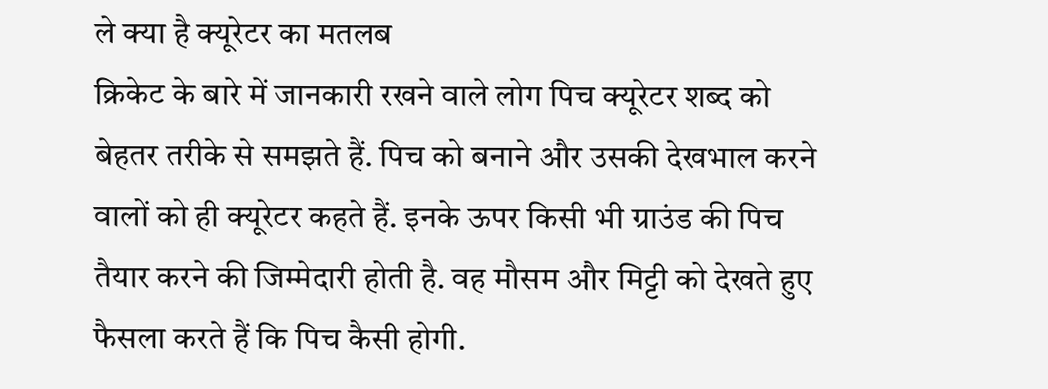ले क्या है क्यूरेटर का मतलब
क्रिकेट के बारे में जानकारी रखने वाले लोग पिच क्यूरेटर शब्द को बेहतर तरीके से समझते हैं. पिच को बनाने और उसकी देखभाल करने वालों को ही क्यूरेटर कहते हैं. इनके ऊपर किसी भी ग्राउंड की पिच तैयार करने की जिम्मेदारी होती है. वह मौसम और मिट्टी को देखते हुए फैसला करते हैं कि पिच कैसी होगी.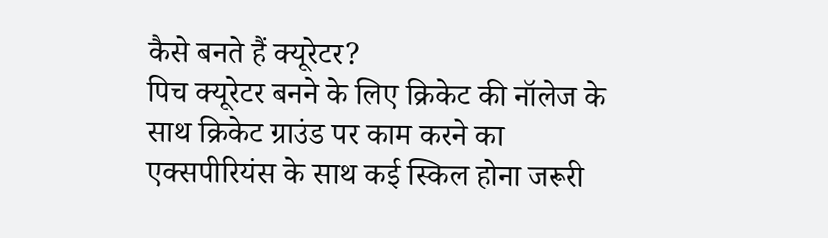कैसे बनते हैं क्यूरेटर?
पिच क्यूरेटर बनने के लिए क्रिकेट की नॉलेज के साथ क्रिकेट ग्राउंड पर काम करने का एक्सपीरियंस के साथ कई स्किल होना जरूरी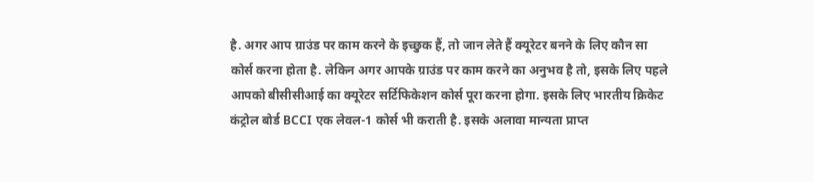है. अगर आप ग्राउंड पर काम करने के इच्छुक हैं, तो जान लेते हैं क्यूरेटर बनने के लिए कौन सा कोर्स करना होता है. लेकिन अगर आपके ग्राउंड पर काम करने का अनुभव है तो, इसके लिए पहले आपको बीसीसीआई का क्यूरेटर सर्टिफिकेशन कोर्स पूरा करना होगा. इसके लिए भारतीय क्रिकेट कंट्रोल बोर्ड BCCI एक लेवल-1 कोर्स भी कराती है. इसके अलावा मान्यता प्राप्त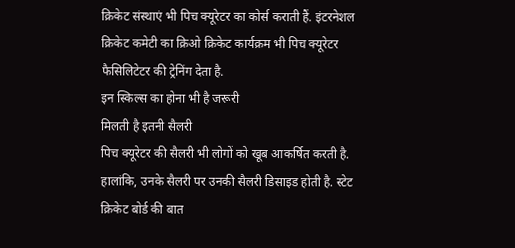क्रिकेट संस्थाएं भी पिच क्यूरेटर का कोर्स कराती हैं. इंटरनेशल क्रिकेट कमेटी का क्रिओ क्रिकेट कार्यक्रम भी पिच क्यूरेटर फैसिलिटेटर की ट्रेनिंग देता है.
इन स्किल्स का होना भी है जरूरी
मिलती है इतनी सैलरी
पिच क्यूरेटर की सैलरी भी लोगों को खूब आकर्षित करती है. हालांकि, उनके सैलरी पर उनकी सैलरी डिसाइड होती है. स्टेट क्रिकेट बोर्ड की बात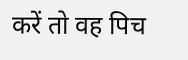करें तो वह पिच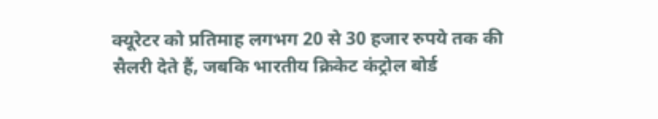क्यूरेटर को प्रतिमाह लगभग 20 से 30 हजार रुपये तक की सैलरी देते हैं, जबकि भारतीय क्रिकेट कंट्रोल बोर्ड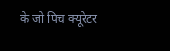के जो पिच क्यूरेटर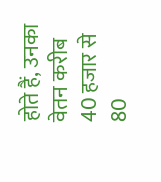होते हैं, उनका वेतन करीब 40 हजार से 80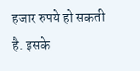हजार रुपये हो सकती है. इसके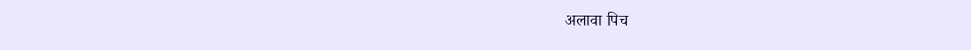अलावा पिच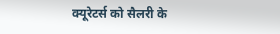क्यूरेटर्स को सैलरी के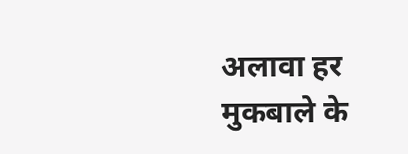अलावा हर मुकबाले के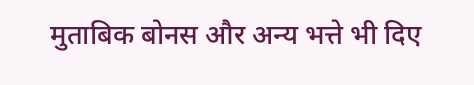मुताबिक बोनस और अन्य भत्ते भी दिए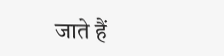जाते हैं